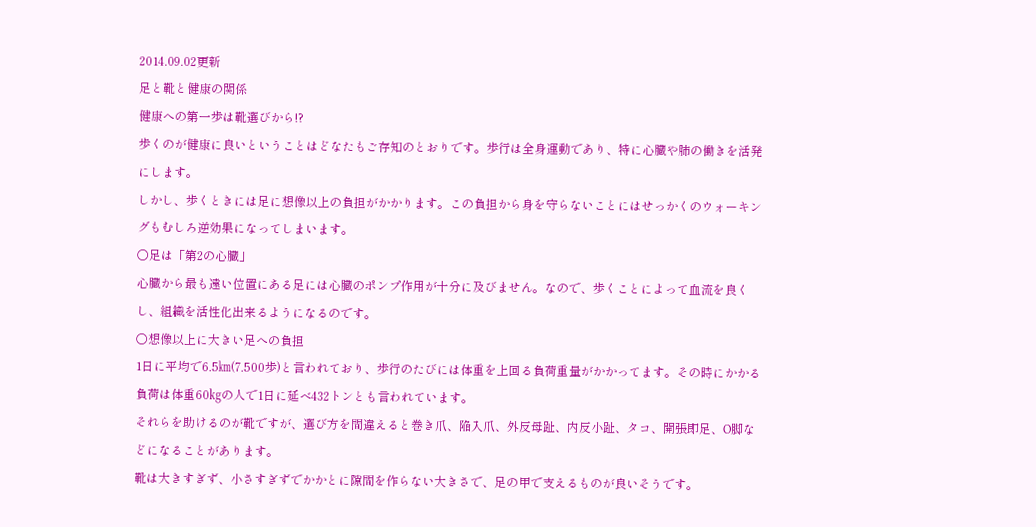2014.09.02更新
足と靴と健康の関係
健康への第一歩は靴選びから!?
歩くのが健康に良いということはどなたもご存知のとおりです。歩行は全身運動であり、特に心臓や肺の働きを活発にします。
しかし、歩くときには足に想像以上の負担がかかります。この負担から身を守らないことにはせっかくのウォーキングもむしろ逆効果になってしまいます。
○足は「第2の心臓」
心臓から最も遠い位置にある足には心臓のポンプ作用が十分に及びません。なので、歩くことによって血流を良くし、組織を活性化出来るようになるのです。
○想像以上に大きい足への負担
1日に平均で6.5㎞(7.500歩)と言われており、歩行のたびには体重を上回る負荷重量がかかってます。その時にかかる負荷は体重60㎏の人で1日に延べ432トンとも言われています。
それらを助けるのが靴ですが、選び方を間違えると巻き爪、陥入爪、外反母趾、内反小趾、タコ、開張即足、O脚などになることがあります。
靴は大きすぎず、小さすぎずでかかとに隙間を作らない大きさで、足の甲で支えるものが良いそうです。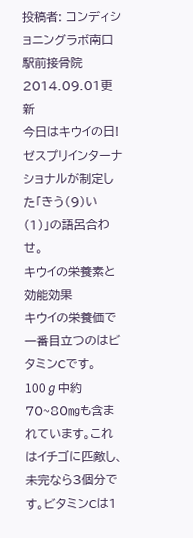投稿者: コンディショニングラボ南口駅前接骨院
2014.09.01更新
今日はキウイの日!
ゼスプリインターナショナルが制定した「きう(9)い(1)」の語呂合わせ。
キウイの栄養素と効能効果
キウイの栄養価で一番目立つのはビタミンCです。100ℊ中約70~80㎎も含まれています。これはイチゴに匹敵し、未完なら3個分です。ビタミンCは1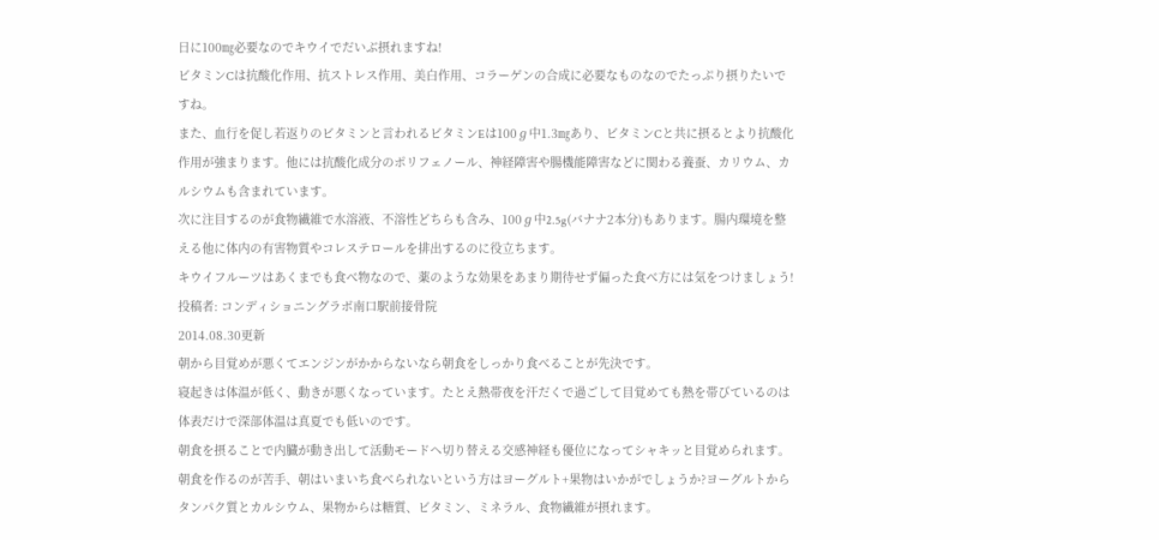日に100㎎必要なのでキウイでだいぶ摂れますね!
ビタミンCは抗酸化作用、抗ストレス作用、美白作用、コラーゲンの合成に必要なものなのでたっぷり摂りたいですね。
また、血行を促し若返りのビタミンと言われるビタミンEは100ℊ中1.3㎎あり、ビタミンCと共に摂るとより抗酸化作用が強まります。他には抗酸化成分のポリフェノール、神経障害や腸機能障害などに関わる養蚕、カリウム、カルシウムも含まれています。
次に注目するのが食物繊維で水溶液、不溶性どちらも含み、100ℊ中2.5g(バナナ2本分)もあります。腸内環境を整える他に体内の有害物質やコレステロールを排出するのに役立ちます。
キウイフルーツはあくまでも食べ物なので、薬のような効果をあまり期待せず偏った食べ方には気をつけましょう!
投稿者: コンディショニングラボ南口駅前接骨院
2014.08.30更新
朝から目覚めが悪くてエンジンがかからないなら朝食をしっかり食べることが先決です。
寝起きは体温が低く、動きが悪くなっています。たとえ熱帯夜を汗だくで過ごして目覚めても熱を帯びているのは体表だけで深部体温は真夏でも低いのです。
朝食を摂ることで内臓が動き出して活動モードへ切り替える交感神経も優位になってシャキッと目覚められます。
朝食を作るのが苦手、朝はいまいち食べられないという方はヨーグルト+果物はいかがでしょうか?ヨーグルトからタンパク質とカルシウム、果物からは糖質、ビタミン、ミネラル、食物繊維が摂れます。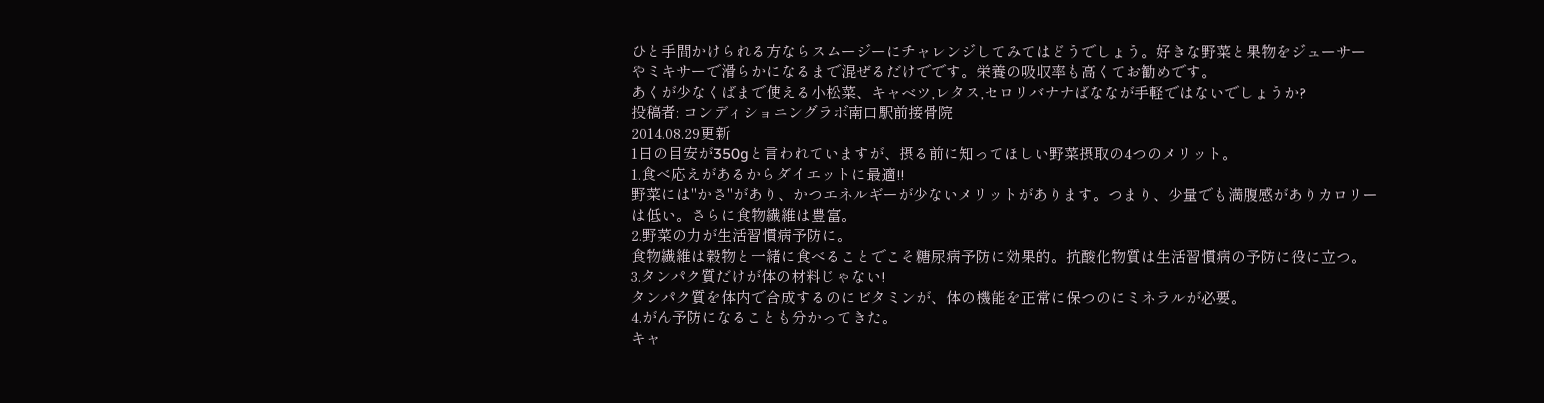ひと手間かけられる方ならスムージーにチャレンジしてみてはどうでしょう。好きな野菜と果物をジューサーやミキサーで滑らかになるまで混ぜるだけでです。栄養の吸収率も高くてお勧めです。
あくが少なくばまで使える小松菜、キャベツ,レタス,セロリバナナばななが手軽ではないでしょうか?
投稿者: コンディショニングラボ南口駅前接骨院
2014.08.29更新
1日の目安が350gと言われていますが、摂る前に知ってほしい野菜摂取の4つのメリット。
1.食べ応えがあるからダイエットに最適!!
野菜には"かさ"があり、かつエネルギーが少ないメリットがあります。つまり、少量でも満腹感がありカロリーは低い。さらに食物繊維は豊富。
2.野菜の力が生活習慣病予防に。
食物繊維は穀物と一緒に食べることでこそ糖尿病予防に効果的。抗酸化物質は生活習慣病の予防に役に立つ。
3.タンパク質だけが体の材料じゃない!
タンパク質を体内で合成するのにビタミンが、体の機能を正常に保つのにミネラルが必要。
4.がん予防になることも分かってきた。
キャ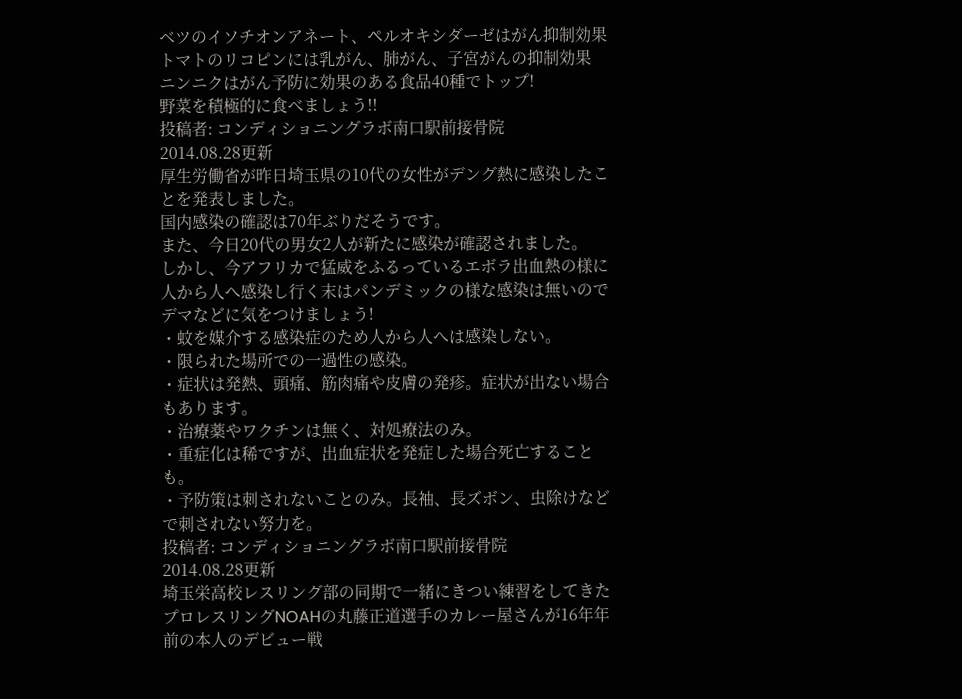ベツのイソチオンアネート、ペルオキシダーゼはがん抑制効果
トマトのリコピンには乳がん、肺がん、子宮がんの抑制効果
ニンニクはがん予防に効果のある食品40種でトップ!
野菜を積極的に食べましょう!!
投稿者: コンディショニングラボ南口駅前接骨院
2014.08.28更新
厚生労働省が昨日埼玉県の10代の女性がデング熱に感染したことを発表しました。
国内感染の確認は70年ぶりだそうです。
また、今日20代の男女2人が新たに感染が確認されました。
しかし、今アフリカで猛威をふるっているエボラ出血熱の様に人から人へ感染し行く末はパンデミックの様な感染は無いのでデマなどに気をつけましょう!
・蚊を媒介する感染症のため人から人へは感染しない。
・限られた場所での一過性の感染。
・症状は発熱、頭痛、筋肉痛や皮膚の発疹。症状が出ない場合もあります。
・治療薬やワクチンは無く、対処療法のみ。
・重症化は稀ですが、出血症状を発症した場合死亡することも。
・予防策は刺されないことのみ。長袖、長ズボン、虫除けなどで刺されない努力を。
投稿者: コンディショニングラボ南口駅前接骨院
2014.08.28更新
埼玉栄高校レスリング部の同期で一緒にきつい練習をしてきたプロレスリングNOAHの丸藤正道選手のカレー屋さんが16年年前の本人のデビュー戦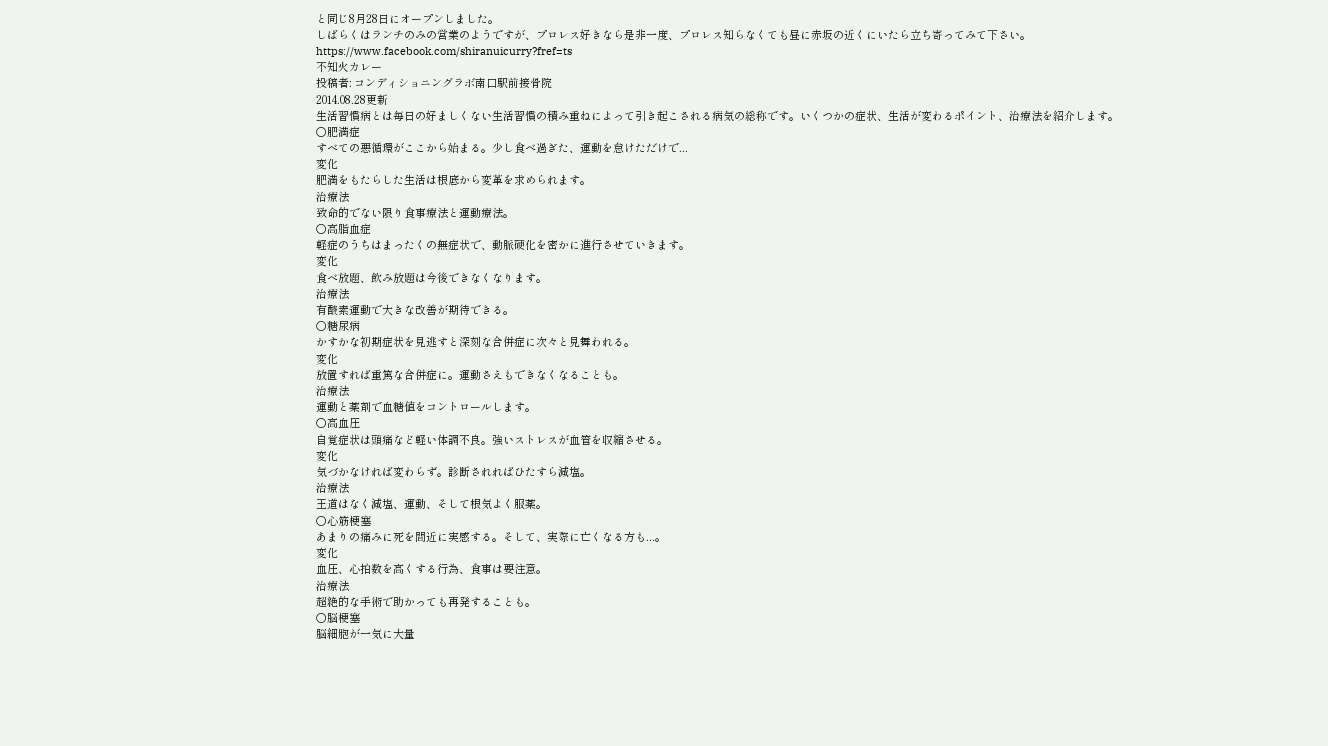と同じ8月28日にオープンしました。
しばらくはランチのみの営業のようですが、プロレス好きなら是非一度、プロレス知らなくても昼に赤坂の近くにいたら立ち寄ってみて下さい。
https://www.facebook.com/shiranuicurry?fref=ts
不知火カレー
投稿者: コンディショニングラボ南口駅前接骨院
2014.08.28更新
生活習慣病とは毎日の好ましくない生活習慣の積み重ねによって引き起こされる病気の総称です。いくつかの症状、生活が変わるポイント、治療法を紹介します。
○肥満症
すべての悪循環がここから始まる。少し食べ過ぎた、運動を怠けただけで...
変化
肥満をもたらした生活は根底から変革を求められます。
治療法
致命的でない限り食事療法と運動療法。
○高脂血症
軽症のうちはまったくの無症状で、動脈硬化を密かに進行させていきます。
変化
食べ放題、飲み放題は今後できなくなります。
治療法
有酸素運動で大きな改善が期待できる。
○糖尿病
かすかな初期症状を見逃すと深刻な合併症に次々と見舞われる。
変化
放置すれば重篤な合併症に。運動さえもできなくなることも。
治療法
運動と薬剤で血糖値をコントロールします。
○高血圧
自覚症状は頭痛など軽い体調不良。強いストレスが血管を収縮させる。
変化
気づかなければ変わらず。診断されればひたすら減塩。
治療法
王道はなく減塩、運動、そして根気よく服薬。
○心筋梗塞
あまりの痛みに死を間近に実感する。そして、実際に亡くなる方も...。
変化
血圧、心拍数を高くする行為、食事は要注意。
治療法
超絶的な手術で助かっても再発することも。
○脳梗塞
脳細胞が一気に大量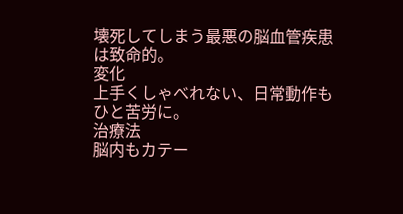壊死してしまう最悪の脳血管疾患は致命的。
変化
上手くしゃべれない、日常動作もひと苦労に。
治療法
脳内もカテー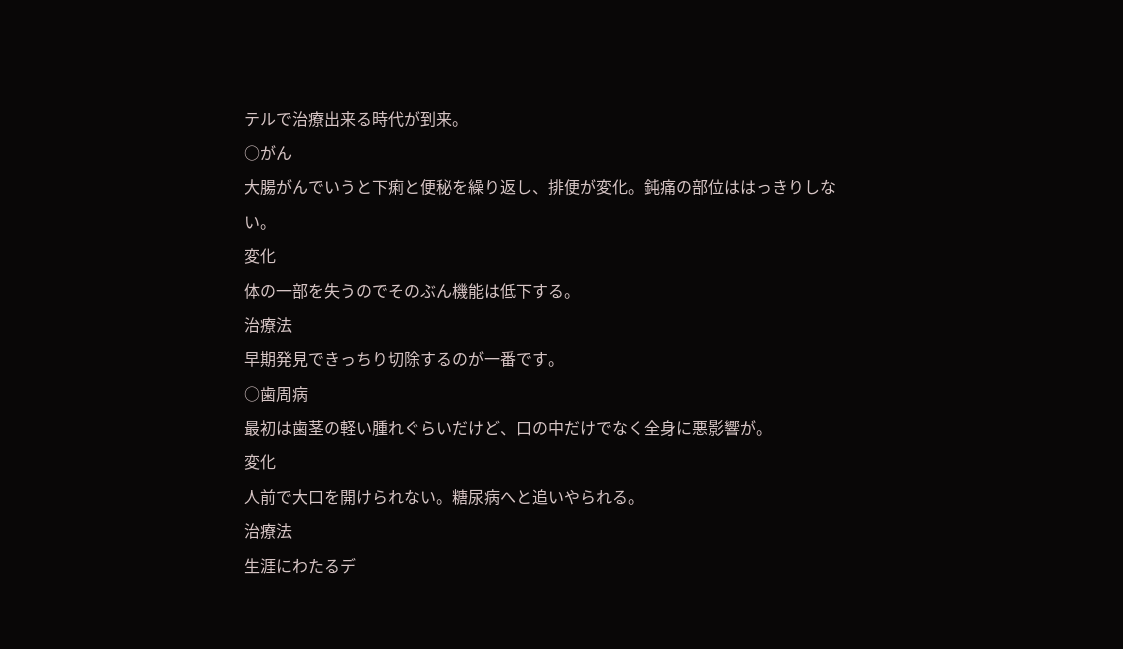テルで治療出来る時代が到来。
○がん
大腸がんでいうと下痢と便秘を繰り返し、排便が変化。鈍痛の部位ははっきりしない。
変化
体の一部を失うのでそのぶん機能は低下する。
治療法
早期発見できっちり切除するのが一番です。
○歯周病
最初は歯茎の軽い腫れぐらいだけど、口の中だけでなく全身に悪影響が。
変化
人前で大口を開けられない。糖尿病へと追いやられる。
治療法
生涯にわたるデ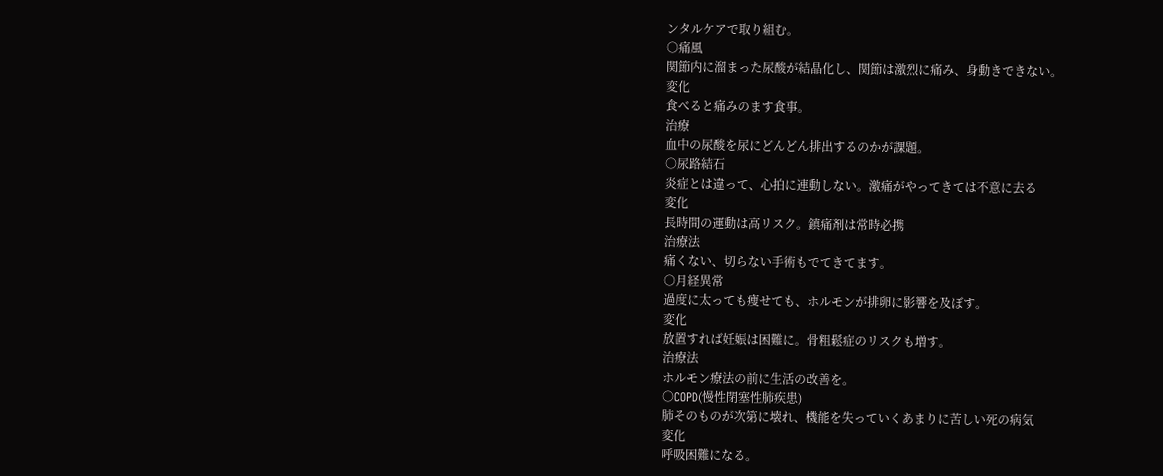ンタルケアで取り組む。
○痛風
関節内に溜まった尿酸が結晶化し、関節は激烈に痛み、身動きできない。
変化
食べると痛みのます食事。
治療
血中の尿酸を尿にどんどん排出するのかが課題。
○尿路結石
炎症とは違って、心拍に連動しない。激痛がやってきては不意に去る
変化
長時間の運動は高リスク。鎮痛剤は常時必携
治療法
痛くない、切らない手術もでてきてます。
○月経異常
過度に太っても痩せても、ホルモンが排卵に影響を及ぼす。
変化
放置すれば妊娠は困難に。骨粗鬆症のリスクも増す。
治療法
ホルモン療法の前に生活の改善を。
○COPD(慢性閉塞性肺疾患)
肺そのものが次第に壊れ、機能を失っていくあまりに苦しい死の病気
変化
呼吸困難になる。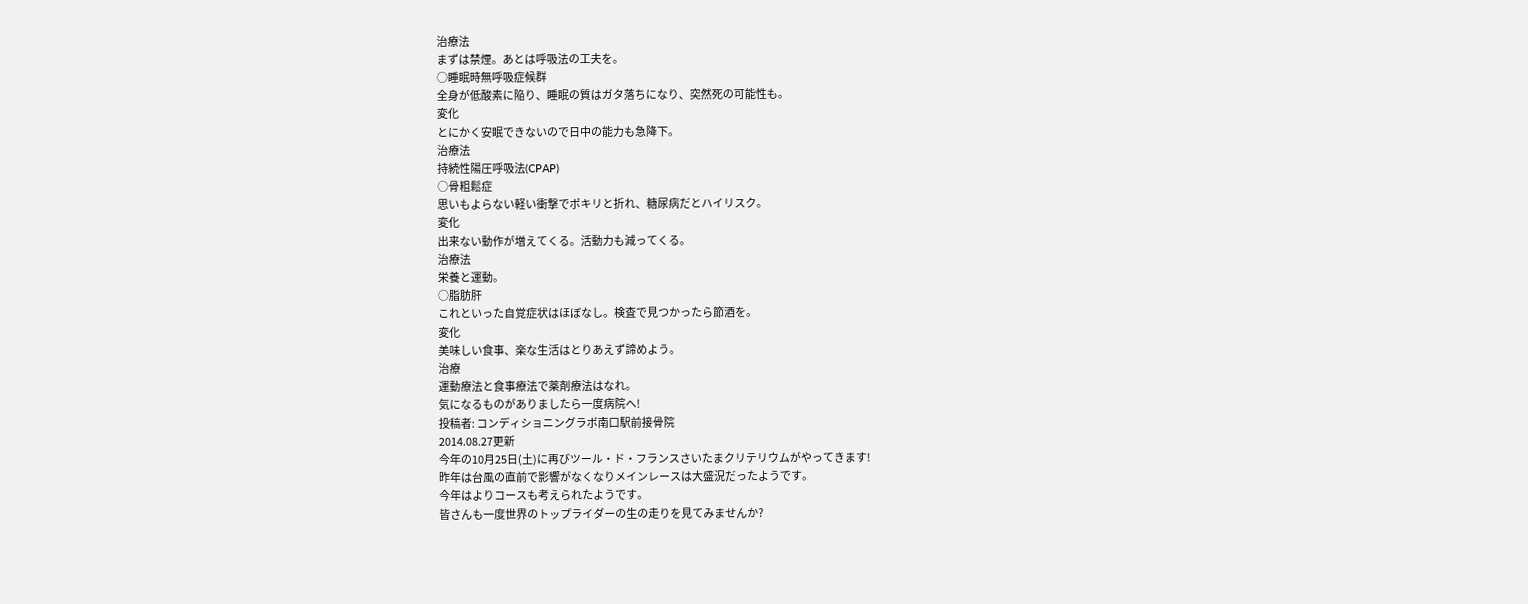治療法
まずは禁煙。あとは呼吸法の工夫を。
○睡眠時無呼吸症候群
全身が低酸素に陥り、睡眠の質はガタ落ちになり、突然死の可能性も。
変化
とにかく安眠できないので日中の能力も急降下。
治療法
持続性陽圧呼吸法(CPAP)
○骨粗鬆症
思いもよらない軽い衝撃でポキリと折れ、糖尿病だとハイリスク。
変化
出来ない動作が増えてくる。活動力も減ってくる。
治療法
栄養と運動。
○脂肪肝
これといった自覚症状はほぼなし。検査で見つかったら節酒を。
変化
美味しい食事、楽な生活はとりあえず諦めよう。
治療
運動療法と食事療法で薬剤療法はなれ。
気になるものがありましたら一度病院へ!
投稿者: コンディショニングラボ南口駅前接骨院
2014.08.27更新
今年の10月25日(土)に再びツール・ド・フランスさいたまクリテリウムがやってきます!
昨年は台風の直前で影響がなくなりメインレースは大盛況だったようです。
今年はよりコースも考えられたようです。
皆さんも一度世界のトップライダーの生の走りを見てみませんか?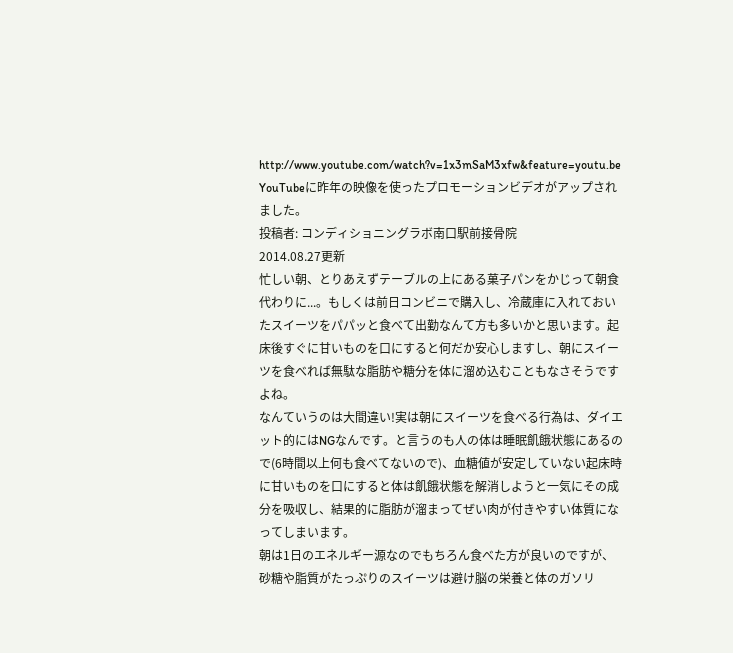http://www.youtube.com/watch?v=1x3mSaM3xfw&feature=youtu.be
YouTubeに昨年の映像を使ったプロモーションビデオがアップされました。
投稿者: コンディショニングラボ南口駅前接骨院
2014.08.27更新
忙しい朝、とりあえずテーブルの上にある菓子パンをかじって朝食代わりに...。もしくは前日コンビニで購入し、冷蔵庫に入れておいたスイーツをパパッと食べて出勤なんて方も多いかと思います。起床後すぐに甘いものを口にすると何だか安心しますし、朝にスイーツを食べれば無駄な脂肪や糖分を体に溜め込むこともなさそうですよね。
なんていうのは大間違い!実は朝にスイーツを食べる行為は、ダイエット的にはNGなんです。と言うのも人の体は睡眠飢餓状態にあるので(6時間以上何も食べてないので)、血糖値が安定していない起床時に甘いものを口にすると体は飢餓状態を解消しようと一気にその成分を吸収し、結果的に脂肪が溜まってぜい肉が付きやすい体質になってしまいます。
朝は1日のエネルギー源なのでもちろん食べた方が良いのですが、砂糖や脂質がたっぷりのスイーツは避け脳の栄養と体のガソリ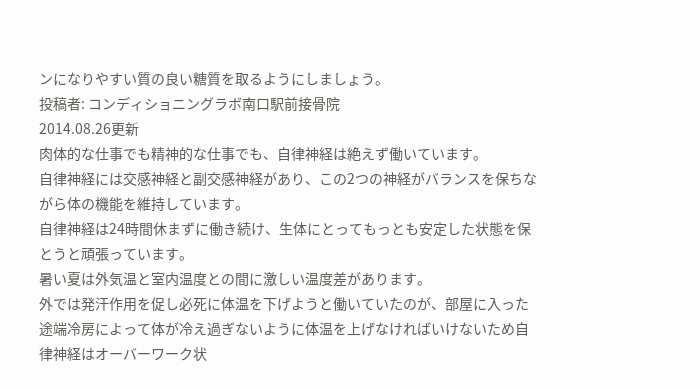ンになりやすい質の良い糖質を取るようにしましょう。
投稿者: コンディショニングラボ南口駅前接骨院
2014.08.26更新
肉体的な仕事でも精神的な仕事でも、自律神経は絶えず働いています。
自律神経には交感神経と副交感神経があり、この2つの神経がバランスを保ちながら体の機能を維持しています。
自律神経は24時間休まずに働き続け、生体にとってもっとも安定した状態を保とうと頑張っています。
暑い夏は外気温と室内温度との間に激しい温度差があります。
外では発汗作用を促し必死に体温を下げようと働いていたのが、部屋に入った途端冷房によって体が冷え過ぎないように体温を上げなければいけないため自律神経はオーバーワーク状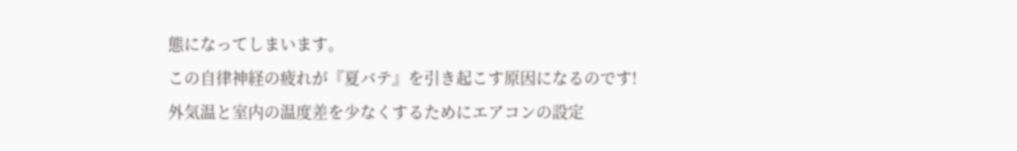態になってしまいます。
この自律神経の疲れが『夏バテ』を引き起こす原因になるのです!
外気温と室内の温度差を少なくするためにエアコンの設定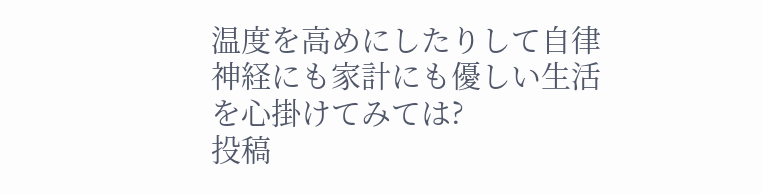温度を高めにしたりして自律神経にも家計にも優しい生活を心掛けてみては?
投稿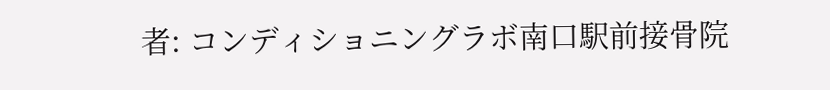者: コンディショニングラボ南口駅前接骨院